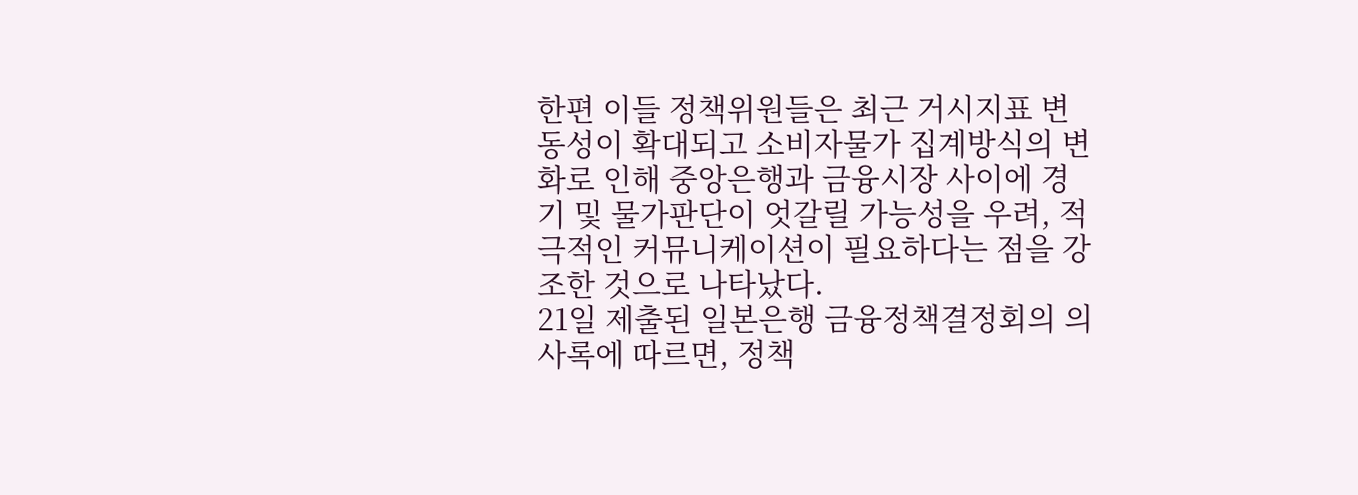한편 이들 정책위원들은 최근 거시지표 변동성이 확대되고 소비자물가 집계방식의 변화로 인해 중앙은행과 금융시장 사이에 경기 및 물가판단이 엇갈릴 가능성을 우려, 적극적인 커뮤니케이션이 필요하다는 점을 강조한 것으로 나타났다.
21일 제출된 일본은행 금융정책결정회의 의사록에 따르면, 정책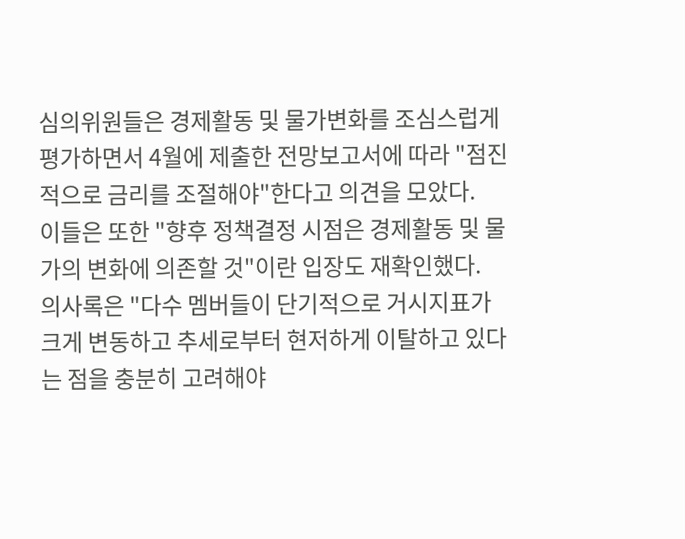심의위원들은 경제활동 및 물가변화를 조심스럽게 평가하면서 4월에 제출한 전망보고서에 따라 "점진적으로 금리를 조절해야"한다고 의견을 모았다.
이들은 또한 "향후 정책결정 시점은 경제활동 및 물가의 변화에 의존할 것"이란 입장도 재확인했다.
의사록은 "다수 멤버들이 단기적으로 거시지표가 크게 변동하고 추세로부터 현저하게 이탈하고 있다는 점을 충분히 고려해야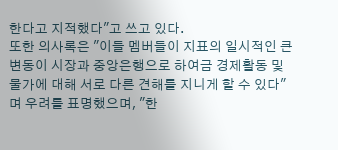한다고 지적했다"고 쓰고 있다.
또한 의사록은 "이들 멤버들이 지표의 일시적인 큰 변동이 시장과 중앙은행으로 하여금 경제활동 및 물가에 대해 서로 다른 견해를 지니게 할 수 있다"며 우려를 표명했으며, "한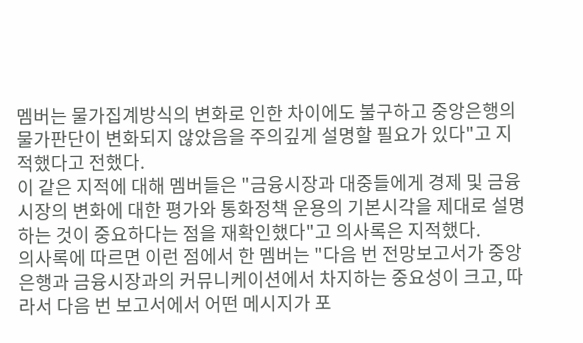멤버는 물가집계방식의 변화로 인한 차이에도 불구하고 중앙은행의 물가판단이 변화되지 않았음을 주의깊게 설명할 필요가 있다"고 지적했다고 전했다.
이 같은 지적에 대해 멤버들은 "금융시장과 대중들에게 경제 및 금융시장의 변화에 대한 평가와 통화정책 운용의 기본시각을 제대로 설명하는 것이 중요하다는 점을 재확인했다"고 의사록은 지적했다.
의사록에 따르면 이런 점에서 한 멤버는 "다음 번 전망보고서가 중앙은행과 금융시장과의 커뮤니케이션에서 차지하는 중요성이 크고, 따라서 다음 번 보고서에서 어떤 메시지가 포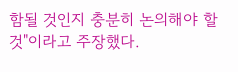함될 것인지 충분히 논의해야 할 것"이라고 주장했다.